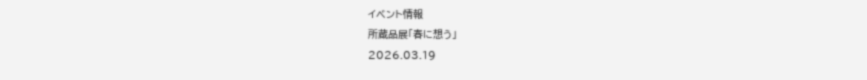イベント情報
所蔵品展「春に想う」
2026.03.19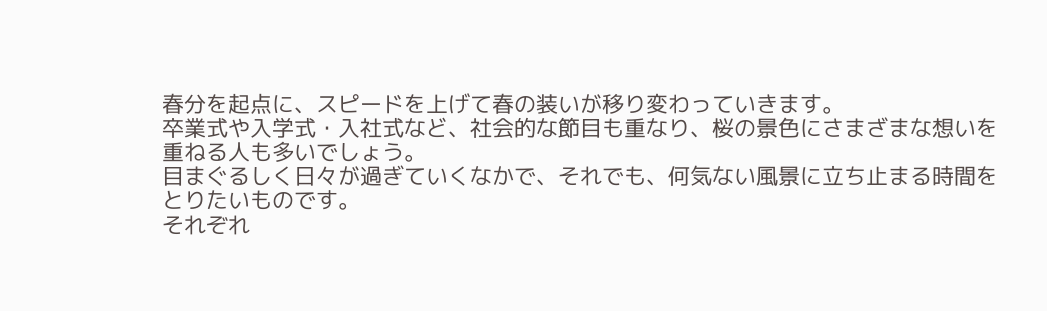春分を起点に、スピードを上げて春の装いが移り変わっていきます。
卒業式や入学式・入社式など、社会的な節目も重なり、桜の景色にさまざまな想いを重ねる人も多いでしょう。
目まぐるしく日々が過ぎていくなかで、それでも、何気ない風景に立ち止まる時間をとりたいものです。
それぞれ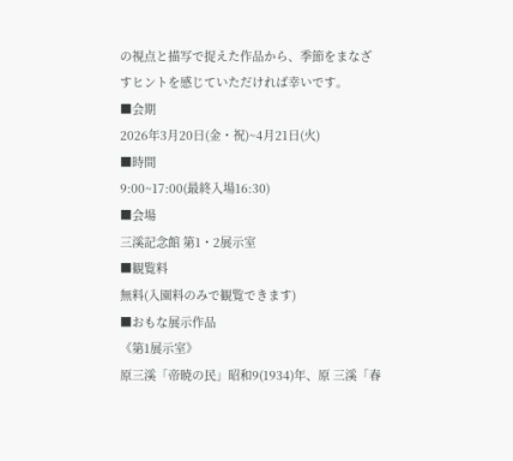の視点と描写で捉えた作品から、季節をまなざすヒントを感じていただければ幸いです。
■会期
2026年3月20日(金・祝)~4月21日(火)
■時間
9:00~17:00(最終入場16:30)
■会場
三溪記念館 第1・2展示室
■観覧料
無料(入園料のみで観覧できます)
■おもな展示作品
《第1展示室》
原三溪「帝暁の民」昭和9(1934)年、原 三溪「春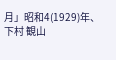月」昭和4(1929)年、下村 観山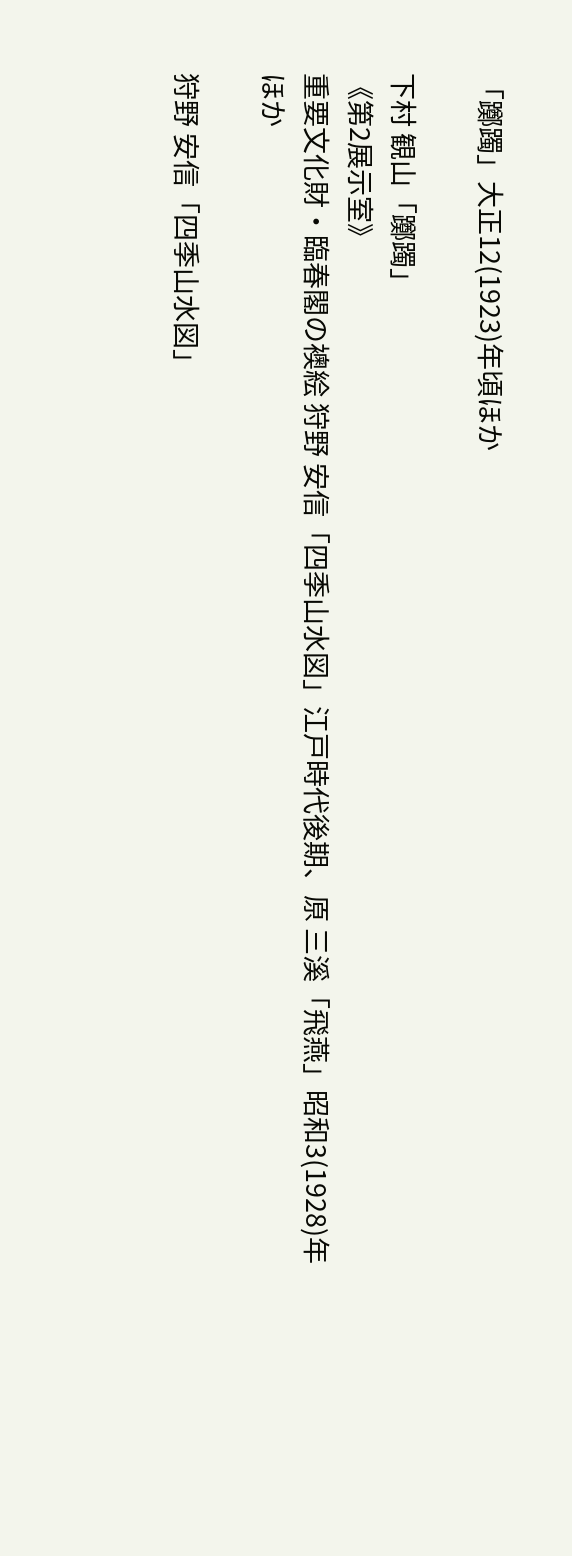「躑躅」大正12(1923)年頃ほか

下村 観山「躑躅」
《第2展示室》
重要文化財・臨春閣の襖絵 狩野 安信「四季山水図」江戸時代後期、原 三溪「飛燕」昭和3(1928)年ほか

狩野 安信「四季山水図」